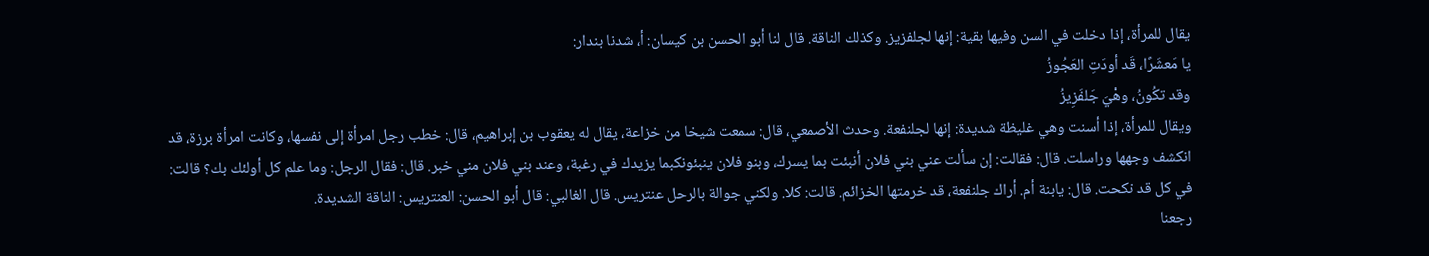يقال للمرأة، إذا دخلت في السن وفيها بقية: إنها لجلفزيز. وكذلك الناقة. قال لنا أبو الحسن بن كيسان: أ، شدنا بندار:
يا مَعشَرًا، قَد أودَتِ العَجُوزُ
وقد تكُونُ، وهْيَ جَلفَزِيزُ
ويقال للمرأة، إذا أسنت وهي غليظة شديدة: إنها لجلنفعة. وحدث الأصمعي، قال: سمعت شيخا من خزاعة، يقال له يعقوب بن إبراهيم، قال: خطب رجل امرأة إلى نفسها، وكانت امرأة برزة، قد انكشف وجهها وراسلت. قال: فقالت: إن سألت عني بني فلان أنبئت بما يسرك، وبنو فلان ينبئونكبما يزيدك في رغبة، وعند بني فلان مني خبر. قال: فقال الرجل: وما علم كل أولئك بك؟ قالت: في كل قد نكحت. قال: يابنة أم. أراك جلنفعة، قد خرمتها الخزائم. قالت: كلا. ولكني جوالة بالرحل عنتريس. قال الغالبي: قال أبو الحسن: العنتريس: الناقة الشديدة.
رجعنا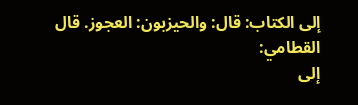إلى الكتاب: قال: والحيزبون: العجوز. قال القطامي:
إلى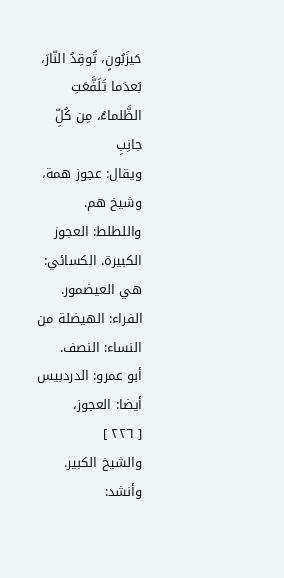حَيزَبُونٍ، تُوقِدُ النّارَ، بَعدَما تَلَفَّعَتِ الظَّلماءُ، مِن كُلِّ جانِبِ
ويقال: عجوز همة، وشيخ هم.
واللطلط: العجوز الكبيرة. الكسائي: هي العيضمور.
الفراء: الهيضلة من النساء: النصف.
أبو عمرو: الدردبيس أيضا: العجوز،
[ ٢٢٦ ]
والشيخ الكبير. وأنشد: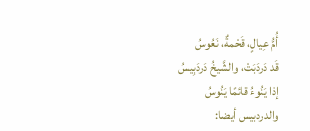أُمُّ عِيالٍ، قَحْمةٌ، نَعُوسُ
قَد دَردَبَتْ، والشَّيخُ دَردَبِيسُ
إذا يَنُوءُ قائمًا يَنُوسُ
والدردبيس أيضا: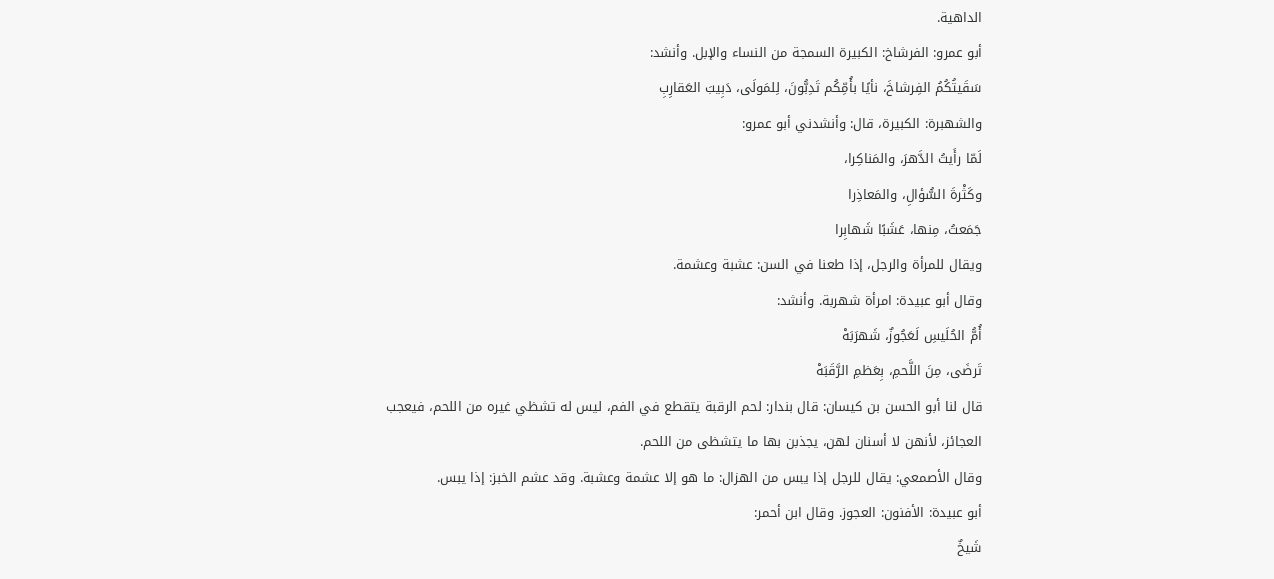الداهية.
أبو عمرو: الفرشاخ: الكبيرة السمجة من النساء والإبل. وأنشد:
سَقَيتُكُمُ الفِرشاخَ، نأيًا بأُمِّكُم تَدِبُّونَ، لِلمَولَى، دَبِيبَ العَقارِبِ
والشهبرة: الكبيرة، قال: وأنشدني أبو عمرو:
لَمّا رأَيتُ الدَّهرَ، والمَناكِرا،
وكَثْرةَ السُّؤالِ، والمَعاذِرا
جَمَعتُ، مِنها، عَشَبًا شَهابِرا
ويقال للمرأة والرجل، إذا طعنا في السن: عشبة وعشمة.
وقال أبو عبيدة: امرأة شهربة. وأنشد:
أُمُّ الحُلَيسِ لَعَجُوزٌ، شَهرَبَهْ
تَرضَى، مِنَ اللَّحمِ، بِعَظمِ الرَّقَبَهْ
قال لنا أبو الحسن بن كيسان: قال بندار: لحم الرقبة يتقطع في الفم، ليس له تشظي غيره من اللحم، فيعجب العجائز، لأنهن لا أسنان لهن، يجذبن بها ما يتشظى من اللحم.
وقال الأصمعي: يقال للرجل إذا يبس من الهزال: ما هو إلا عشمة وعشبة. وقد عشم الخبز: إذا يبس.
أبو عبيدة: الأفنون: العجوز. وقال ابن أحمر:
شَيخٌ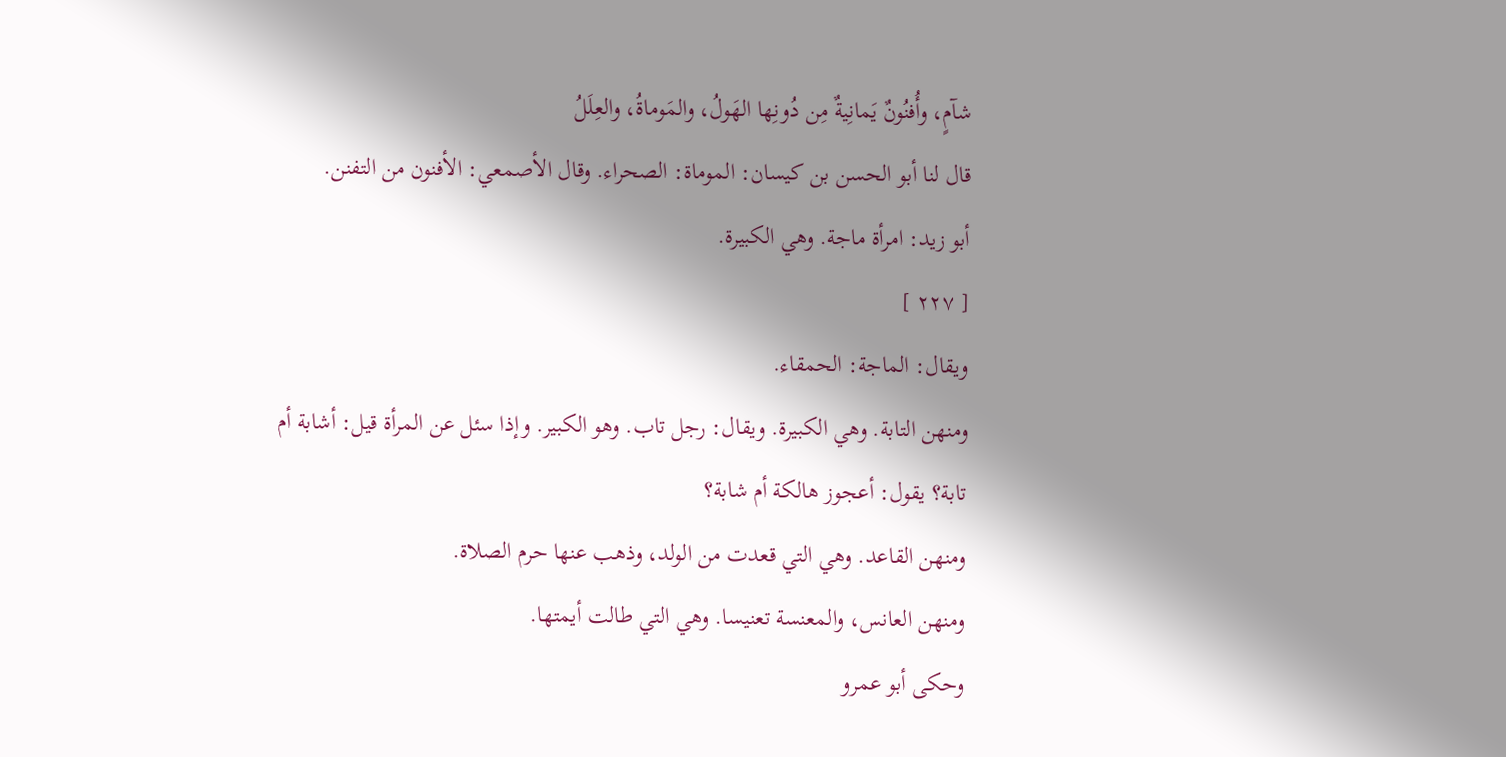شآمٍ، وأُفنُونٌ يَمانِيةٌ مِن دُونِها الهَولُ، والمَوماةُ، والعِلَلُ
قال لنا أبو الحسن بن كيسان: الموماة: الصحراء. وقال الأصمعي: الأفنون من التفنن.
أبو زيد: امرأة ماجة. وهي الكبيرة.
[ ٢٢٧ ]
ويقال: الماجة: الحمقاء.
ومنهن التابة. وهي الكبيرة. ويقال: رجل تاب. وهو الكبير. وإذا سئل عن المرأة قيل: أشابة أم تابة؟ يقول: أعجوز هالكة أم شابة؟
ومنهن القاعد. وهي التي قعدت من الولد، وذهب عنها حرم الصلاة.
ومنهن العانس، والمعنسة تعنيسا. وهي التي طالت أيمتها.
وحكى أبو عمرو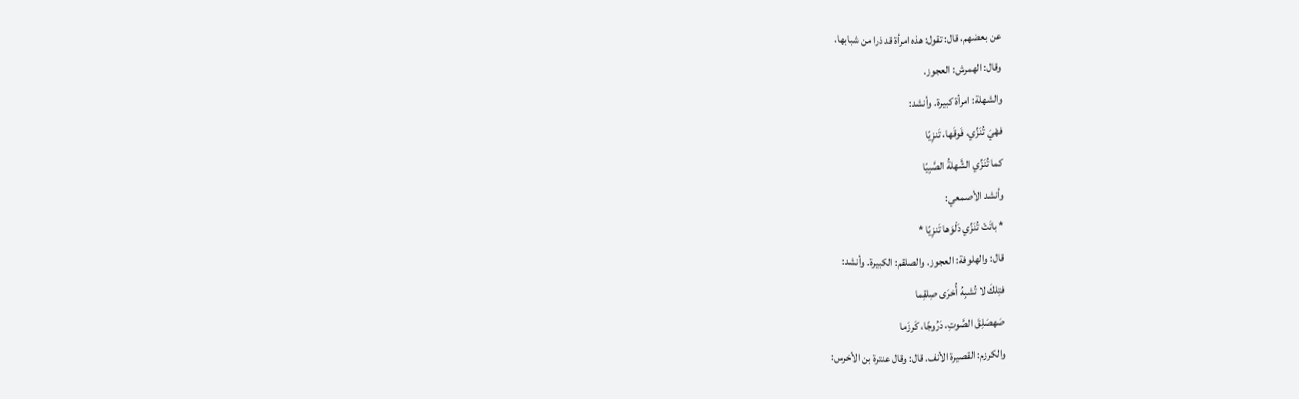عن بعضهم، قال: تقول: هذه امرأة قد ذرا من شبابها.
وقال: الهمرش: العجوز.
والشهلة: امرأة كبيرة. وأنشد:
فهْيَ تُنَزِّي، فَوقَها، تَنزِيّا
كما تُنَزِّي الشَّهلةُ الصَّبِيّا
وأنشد الأصمعي:
* باتَتْ تُنَزِّي دَلْوَها تَنزِيّا *
قال: والهلوفة: العجوز. والصلقم: الكبيرة. وأنشد:
فتِلكَ لا تُشبِهُ أُخرَى صِلقِما
صَهصَلِقَ الصَّوتِ، دَرُوجًا، كَرزَما
والكرزم: القصيرة الأنف. قال: وقال عنترة بن الأخرس: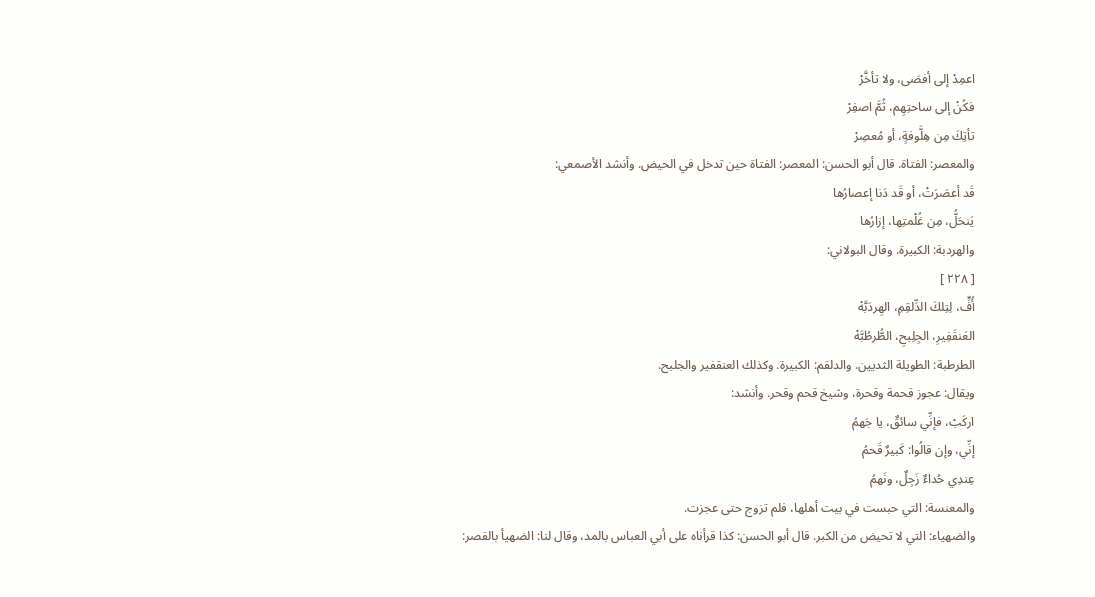اعمِدْ إلى أفصَى، ولا تأخَّرْ
فكُنْ إلى ساحتِهِم، ثُمَّ اصفِرْ
تأتِكَ مِن هِلَّوفةٍ، أو مُعصِرْ
والمعصر: الفتاة. قال أبو الحسن: المعصر: الفتاة حين تدخل في الحيض. وأنشد الأصمعي:
قَد أعصَرَتْ، أو قَد دَنا إعصارُها
يَنحَلُّ، مِن غُلْمتِها، إزارُها
والهردبة: الكبيرة. وقال البولاني:
[ ٢٢٨ ]
أُفٍّ، لِتِلكَ الدِّلقِمِ، الهِردَبَّهْ
العَنقَفِيرِ، الجِلِبحِ، الطُّرطُبَّهْ
الطرطبة: الطويلة الثديين. والدلقم: الكبيرة. وكذلك العنقفير والجلبح.
ويقال: عجوز قحمة وقحرة، وشيخ قحم وقحر. وأنشد:
اركَبْ، فإنِّي سائقٌ، يا جَهمُ
إنِّي، وإن قالُوا: كَبيرٌ قَحمُ
عِندِي حُداءٌ زَجِلٌ، ونَهمُ
والمعنسة: التي حبست في بيت أهلها، فلم تزوج حتى عجزت.
والضهياء: التي لا تحيض من الكبر. قال أبو الحسن: كذا قرأناه على أبي العباس بالمد، وقال لنا: الضهيأ بالقصر: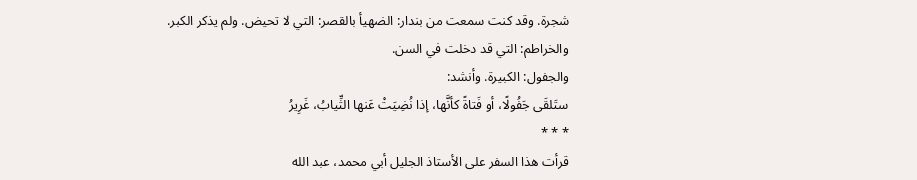شجرة. وقد كنت سمعت من بندار: الضهيأ بالقصر: التي لا تحيض. ولم يذكر الكبر.
والخراطم: التي قد دخلت في السن.
والجفول: الكبيرة. وأنشد:
ستَلقَى جَفُولًا، أو فَتاةً كأنَّها، إذا نُضِيَتْ عَنها الثِّيابُ، غَرِيرُ
* * *
قرأت هذا السفر على الأستاذ الجليل أبي محمد، عبد الله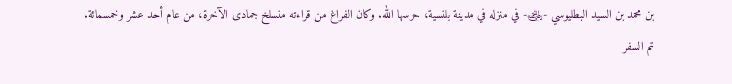بن محمد بن السيد البطليوسي -﵁- في منزله في مدينة بلنسية، حرسها الله. وكان الفراغ من قراءته منسلخ جمادى الآخرة، من عام أحد عشر وخمسمائة.
تم السفر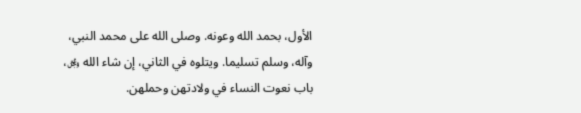الأول، بحمد الله وعونه. وصلى الله على محمد النبي، وآله، وسلم تسليما. ويتلوه في الثاني، إن شاء الله ﷿، باب نعوت النساء في ولادتهن وحملهن.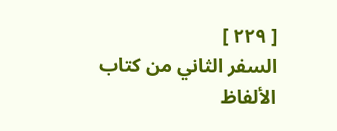[ ٢٢٩ ]
السفر الثاني من كتاب الألفاظ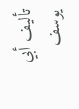تأليف أبي يوسف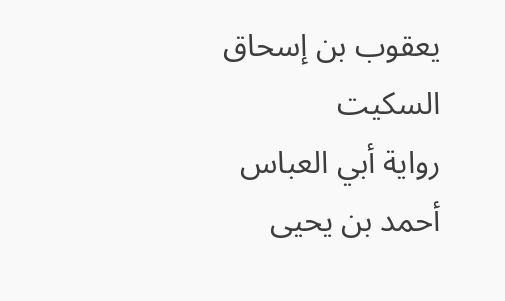يعقوب بن إسحاق السكيت
رواية أبي العباس أحمد بن يحيى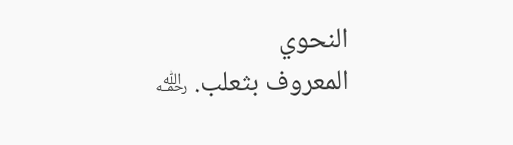النحوي
المعروف بثعلب. ﵀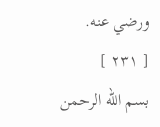ورضي عنه.
[ ٢٣١ ]
بسم الله الرحمن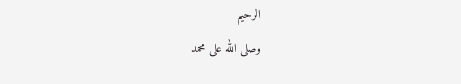الرحيم
وصلى الله على محمد